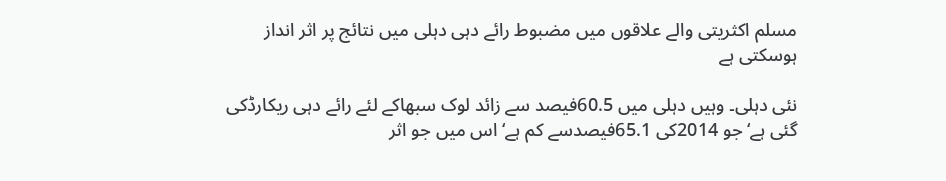مسلم اکثریتی والے علاقوں میں مضبوط رائے دہی دہلی میں نتائج پر اثر انداز ہوسکتی ہے

نئی دہلی۔ وہیں دہلی میں 60.5فیصد سے زائد لوک سبھاکے لئے رائے دہی ریکارڈکی گئی ہے‘ جو 2014کی 65.1فیصدسے کم ہے‘ اس میں جو اثر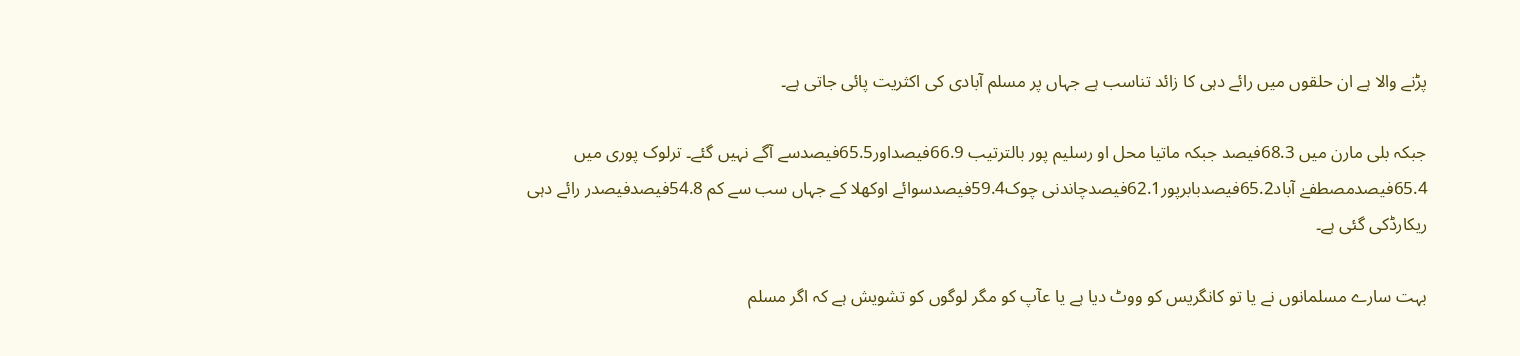پڑنے والا ہے ان حلقوں میں رائے دہی کا زائد تناسب ہے جہاں پر مسلم آبادی کی اکثریت پائی جاتی ہے۔

جبکہ بلی مارن میں 68.3فیصد جبکہ ماتیا محل او رسلیم پور بالترتیب 66.9فیصداور65.5فیصدسے آگے نہیں گئے۔ ترلوک پوری میں 65.4فیصدمصطفےٰ آباد65.2فیصدبابرپور62.1فیصدچاندنی چوک59.4فیصدسوائے اوکھلا کے جہاں سب سے کم 54.8فیصدفیصدر رائے دہی ریکارڈکی گئی ہے۔

بہت سارے مسلمانوں نے یا تو کانگریس کو ووٹ دیا ہے یا عآپ کو مگر لوگوں کو تشویش ہے کہ اگر مسلم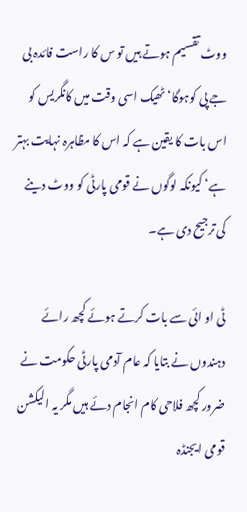ووٹ تقسیم ہوتے ہیں تو س کا راست فائدہ بی جے پی کوہوگا‘ ٹھیک اسی وقت میں کانگریس کو اس بات کا یقین ہے کہ اس کا مظاہرہ نہایت بہتر ہے‘ کیونکہ لوگوں نے قومی پارٹی کو ووٹ دینے کی ترجیح دی ہے۔

ٹی او ائی سے بات کرتے ہوئے کچھ رائے دہندوں نے بتایا کہ عام آدمی پارٹی حکومت نے ضرور کچھ فلاحی کام انجام دئے ہیں مگر یہ الیکشن قومی ایجنڈہ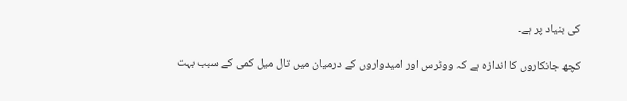کی بنیاد پر ہے۔

کچھ جانکاروں کا اندازہ ہے کہ ووٹرس اور امیدواروں کے درمیان میں تال میل کمی کے سبب بہت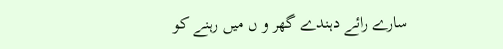سارے رائے دہندے گھر و ں میں رہنے کو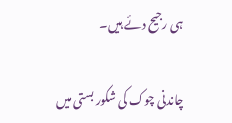ہی رجیح دئے ہیں۔

چاندنی چوک کی شکور بستی میں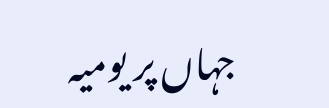جہاں پر یومیہ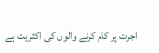اجرت پر کام کرنے والوں کی اکثریت ہے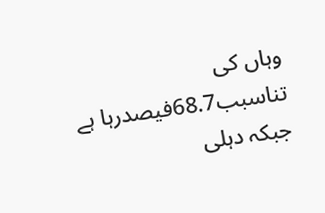وہاں کی تناسبب68.7فیصدرہا ہے جبکہ دہلی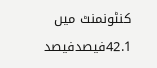کنٹونمنٹ میں 42.1فیصدفیصد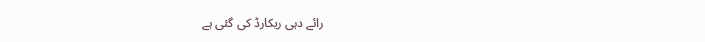رائے دہی ریکارڈ کی گئی ہے